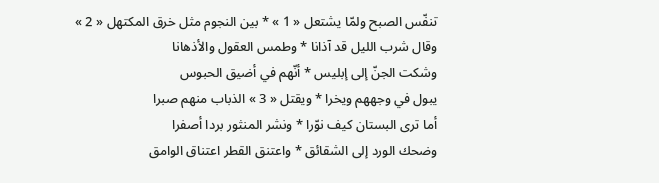تنفّس الصبح ولمّا يشتعل « 1 » * بين النجوم مثل خرق المكتهل « 2 »
وقال شرب الليل قد آذانا * وطمس العقول والأذهانا
وشكت الجنّ إلى إبليس * أنّهم في أضيق الحبوس
يبول في وجههم ويخرا * ويقتل « 3 » الذباب منهم صبرا
أما ترى البستان كيف نوّرا * ونشر المنثور بردا أصفرا
وضحك الورد إلى الشقائق * واعتنق القطر اعتناق الوامق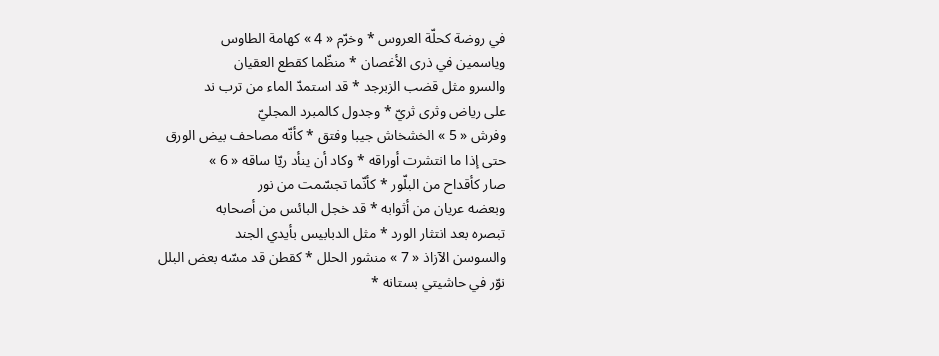في روضة كحلّة العروس * وخرّم « 4 » كهامة الطاوس
وياسمين في ذرى الأغصان * منظّما كقطع العقيان
والسرو مثل قضب الزبرجد * قد استمدّ الماء من ترب ند
على رياض وثرى ثريّ * وجدول كالمبرد المجليّ
وفرش « 5 » الخشخاش جيبا وفتق * كأنّه مصاحف بيض الورق
حتى إذا ما انتشرت أوراقه * وكاد أن ينأد ريّا ساقه « 6 »
صار كأقداح من البلّور * كأنّما تجسّمت من نور
وبعضه عريان من أثوابه * قد خجل البائس من أصحابه
تبصره بعد انتثار الورد * مثل الدبابيس بأيدي الجند
والسوسن الآزاذ « 7 » منشور الحلل * كقطن قد مسّه بعض البلل
نوّر في حاشيتي بستانه *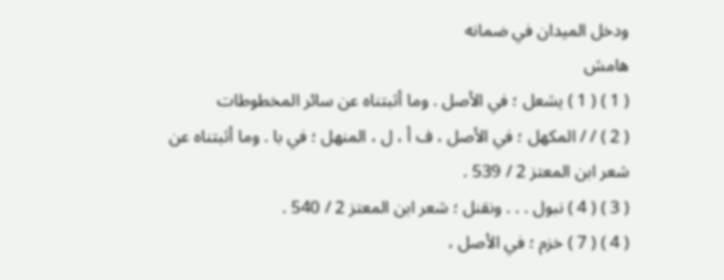ودخل الميدان في ضمانه
هامش
( 1 ) ( 1 ) يشعل ؛ في الأصل . وما أثبتناه عن سائر المخطوطات
( 2 ) / / المكهل ؛ في الأصل ، ف أ ، ل ، المنهل ؛ في با . وما أثبتناه عن شعر ابن المعتز 2 / 539 .
( 3 ) ( 4 ) نبول . . . ونقنل ؛ شعر ابن المعتز 2 / 540 .
( 4 ) ( 7 ) خزم ؛ في الأصل ،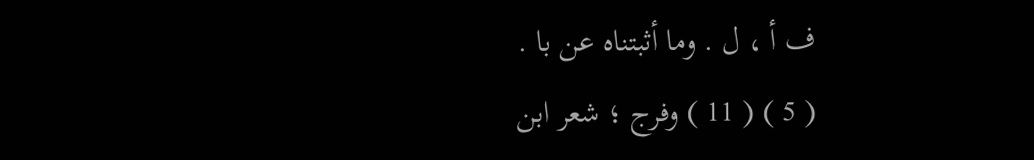ف أ ، ل . وما أثبتناه عن با .
( 5 ) ( 11 ) وفرج ؛ شعر ابن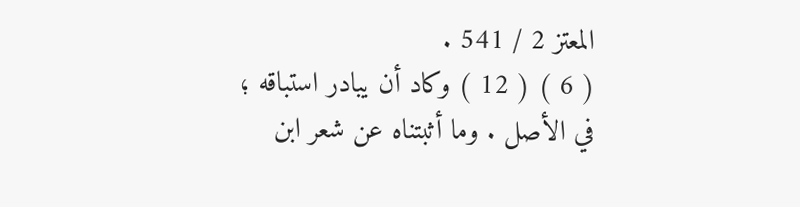المعتز 2 / 541 .
( 6 ) ( 12 ) وكاد أن يبادر استباقه ؛ في الأصل . وما أثبتناه عن شعر ابن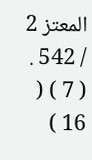المعتز 2 / 542 .
( 7 ) ( 16 )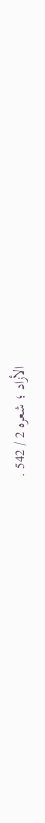الأزاد ؛ شعره 2 / 542 .